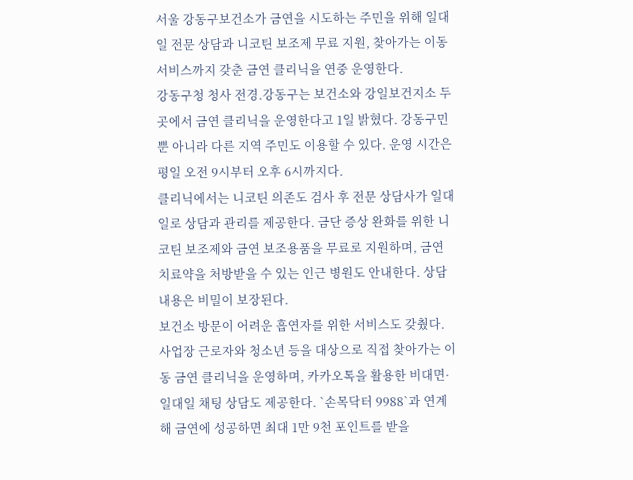서울 강동구보건소가 금연을 시도하는 주민을 위해 일대일 전문 상담과 니코틴 보조제 무료 지원, 찾아가는 이동 서비스까지 갖춘 금연 클리닉을 연중 운영한다.
강동구청 청사 전경.강동구는 보건소와 강일보건지소 두 곳에서 금연 클리닉을 운영한다고 1일 밝혔다. 강동구민뿐 아니라 다른 지역 주민도 이용할 수 있다. 운영 시간은 평일 오전 9시부터 오후 6시까지다.
클리닉에서는 니코틴 의존도 검사 후 전문 상담사가 일대일로 상담과 관리를 제공한다. 금단 증상 완화를 위한 니코틴 보조제와 금연 보조용품을 무료로 지원하며, 금연 치료약을 처방받을 수 있는 인근 병원도 안내한다. 상담 내용은 비밀이 보장된다.
보건소 방문이 어려운 흡연자를 위한 서비스도 갖췄다. 사업장 근로자와 청소년 등을 대상으로 직접 찾아가는 이동 금연 클리닉을 운영하며, 카카오톡을 활용한 비대면·일대일 채팅 상담도 제공한다. `손목닥터 9988`과 연계해 금연에 성공하면 최대 1만 9천 포인트를 받을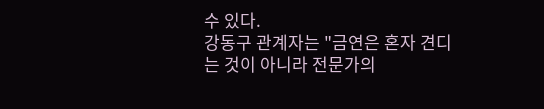수 있다.
강동구 관계자는 "금연은 혼자 견디는 것이 아니라 전문가의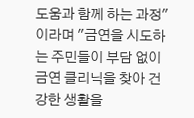도움과 함께 하는 과정"이라며 "금연을 시도하는 주민들이 부담 없이 금연 클리닉을 찾아 건강한 생활을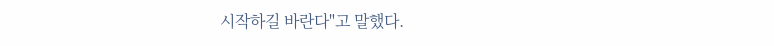시작하길 바란다"고 말했다.